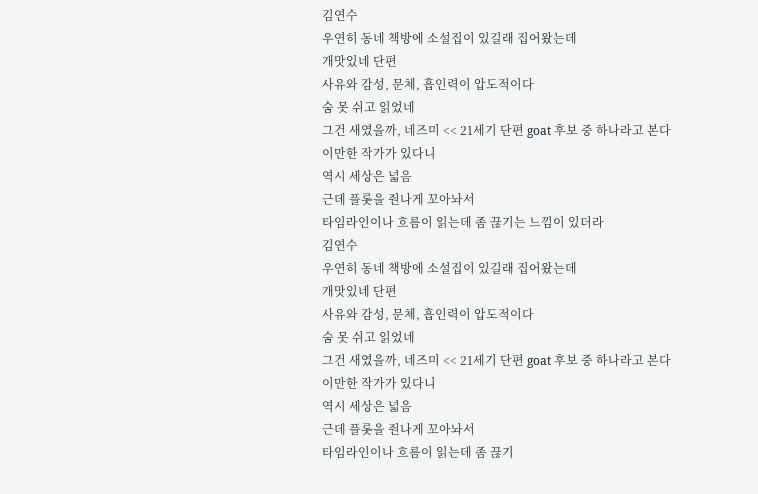김연수
우연히 동네 책방에 소설집이 있길래 집어왔는데
개맛있네 단편
사유와 감성, 문체, 흡인력이 압도적이다
숨 못 쉬고 읽었네
그건 새였을까, 네즈미 << 21세기 단편 goat 후보 중 하나라고 본다
이만한 작가가 있다니
역시 세상은 넓음
근데 플롯을 줜나게 꼬아놔서
타임라인이나 흐름이 읽는데 좀 끊기는 느낌이 있더라
김연수
우연히 동네 책방에 소설집이 있길래 집어왔는데
개맛있네 단편
사유와 감성, 문체, 흡인력이 압도적이다
숨 못 쉬고 읽었네
그건 새였을까, 네즈미 << 21세기 단편 goat 후보 중 하나라고 본다
이만한 작가가 있다니
역시 세상은 넓음
근데 플롯을 줜나게 꼬아놔서
타임라인이나 흐름이 읽는데 좀 끊기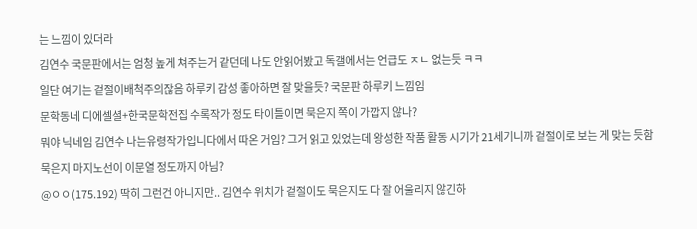는 느낌이 있더라
김연수 국문판에서는 엄청 높게 쳐주는거 같던데 나도 안읽어봤고 독갤에서는 언급도 ㅈㄴ 없는듯 ㅋㅋ
일단 여기는 겉절이배척주의잖음 하루키 감성 좋아하면 잘 맞을듯? 국문판 하루키 느낌임
문학동네 디에셀셜+한국문학전집 수록작가 정도 타이틀이면 묵은지 쪽이 가깝지 않나?
뭐야 닉네임 김연수 나는유령작가입니다에서 따온 거임? 그거 읽고 있었는데 왕성한 작품 활동 시기가 21세기니까 겉절이로 보는 게 맞는 듯함 묵은지 마지노선이 이문열 정도까지 아님?
@ㅇㅇ(175.192) 딱히 그런건 아니지만.. 김연수 위치가 겉절이도 묵은지도 다 잘 어울리지 않긴하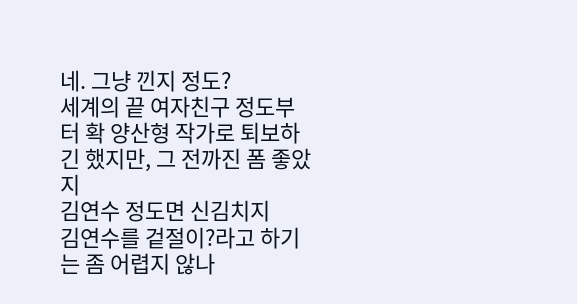네. 그냥 낀지 정도?
세계의 끝 여자친구 정도부터 확 양산형 작가로 퇴보하긴 했지만, 그 전까진 폼 좋았지
김연수 정도면 신김치지
김연수를 겉절이?라고 하기는 좀 어렵지 않나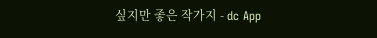싶지만 좋은 작가지 - dc App